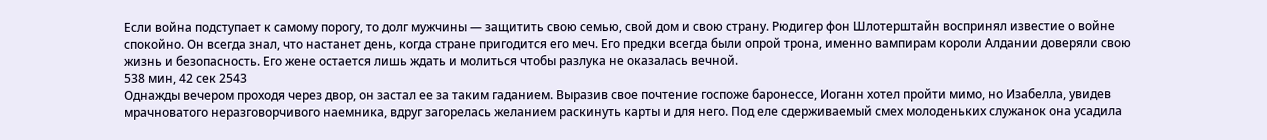Если война подступает к самому порогу, то долг мужчины — защитить свою семью, свой дом и свою страну. Рюдигер фон Шлотерштайн воспринял известие о войне спокойно. Он всегда знал, что настанет день, когда стране пригодится его меч. Его предки всегда были опрой трона, именно вампирам короли Алдании доверяли свою жизнь и безопасность. Его жене остается лишь ждать и молиться чтобы разлука не оказалась вечной.
538 мин, 42 сек 2543
Однажды вечером проходя через двор, он застал ее за таким гаданием. Выразив свое почтение госпоже баронессе, Иоганн хотел пройти мимо, но Изабелла, увидев мрачноватого неразговорчивого наемника, вдруг загорелась желанием раскинуть карты и для него. Под еле сдерживаемый смех молоденьких служанок она усадила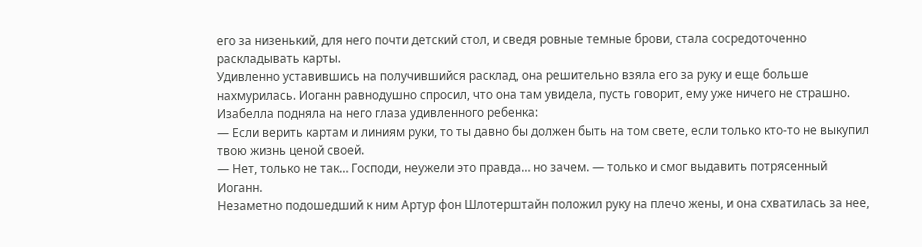его за низенький, для него почти детский стол, и сведя ровные темные брови, стала сосредоточенно раскладывать карты.
Удивленно уставившись на получившийся расклад, она решительно взяла его за руку и еще больше нахмурилась. Иоганн равнодушно спросил, что она там увидела, пусть говорит, ему уже ничего не страшно. Изабелла подняла на него глаза удивленного ребенка:
— Если верить картам и линиям руки, то ты давно бы должен быть на том свете, если только кто-то не выкупил твою жизнь ценой своей.
— Нет, только не так… Господи, неужели это правда… но зачем. — только и смог выдавить потрясенный Иоганн.
Незаметно подошедший к ним Артур фон Шлотерштайн положил руку на плечо жены, и она схватилась за нее,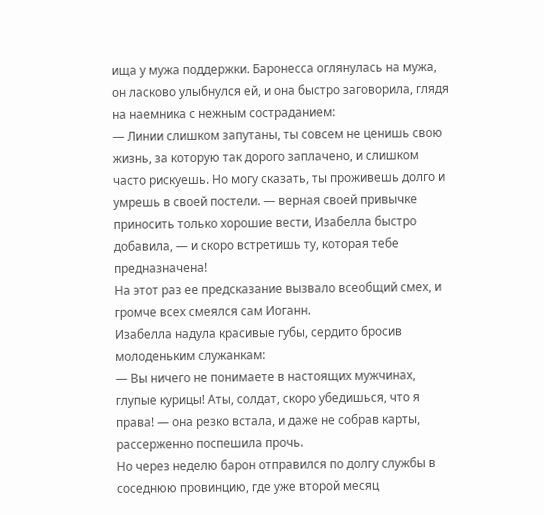ища у мужа поддержки. Баронесса оглянулась на мужа, он ласково улыбнулся ей, и она быстро заговорила, глядя на наемника с нежным состраданием:
— Линии слишком запутаны, ты совсем не ценишь свою жизнь, за которую так дорого заплачено, и слишком часто рискуешь. Но могу сказать, ты проживешь долго и умрешь в своей постели. — верная своей привычке приносить только хорошие вести, Изабелла быстро добавила, — и скоро встретишь ту, которая тебе предназначена!
На этот раз ее предсказание вызвало всеобщий смех, и громче всех смеялся сам Иоганн.
Изабелла надула красивые губы, сердито бросив молоденьким служанкам:
— Вы ничего не понимаете в настоящих мужчинах, глупые курицы! Аты, солдат, скоро убедишься, что я права! — она резко встала, и даже не собрав карты, рассерженно поспешила прочь.
Но через неделю барон отправился по долгу службы в соседнюю провинцию, где уже второй месяц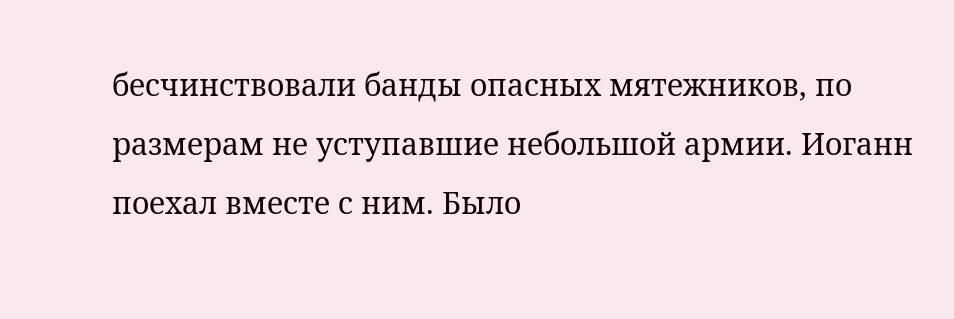бесчинствовали банды опасных мятежников, по размерам не уступавшие небольшой армии. Иоганн поехал вместе с ним. Было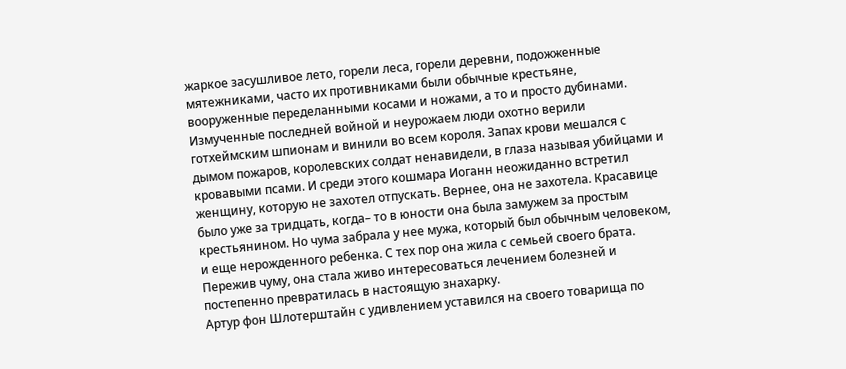жаркое засушливое лето, горели леса, горели деревни, подожженные мятежниками, часто их противниками были обычные крестьяне, вооруженные переделанными косами и ножами, а то и просто дубинами. Измученные последней войной и неурожаем люди охотно верили готхеймским шпионам и винили во всем короля. Запах крови мешался с дымом пожаров, королевских солдат ненавидели, в глаза называя убийцами и кровавыми псами. И среди этого кошмара Иоганн неожиданно встретил женщину, которую не захотел отпускать. Вернее, она не захотела. Красавице было уже за тридцать, когда– то в юности она была замужем за простым крестьянином. Но чума забрала у нее мужа, который был обычным человеком, и еще нерожденного ребенка. С тех пор она жила с семьей своего брата. Пережив чуму, она стала живо интересоваться лечением болезней и постепенно превратилась в настоящую знахарку.
Артур фон Шлотерштайн с удивлением уставился на своего товарища по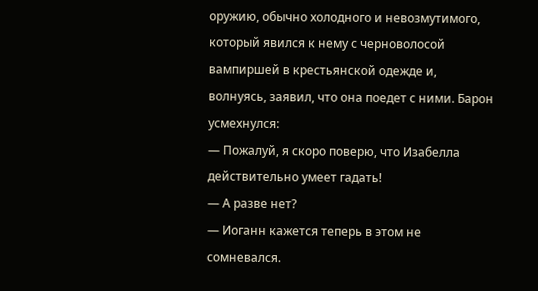оружию, обычно холодного и невозмутимого, который явился к нему с черноволосой вампиршей в крестьянской одежде и, волнуясь, заявил, что она поедет с ними. Барон усмехнулся:
— Пожалуй, я скоро поверю, что Изабелла действительно умеет гадать!
— А разве нет?
— Иоганн кажется теперь в этом не сомневался.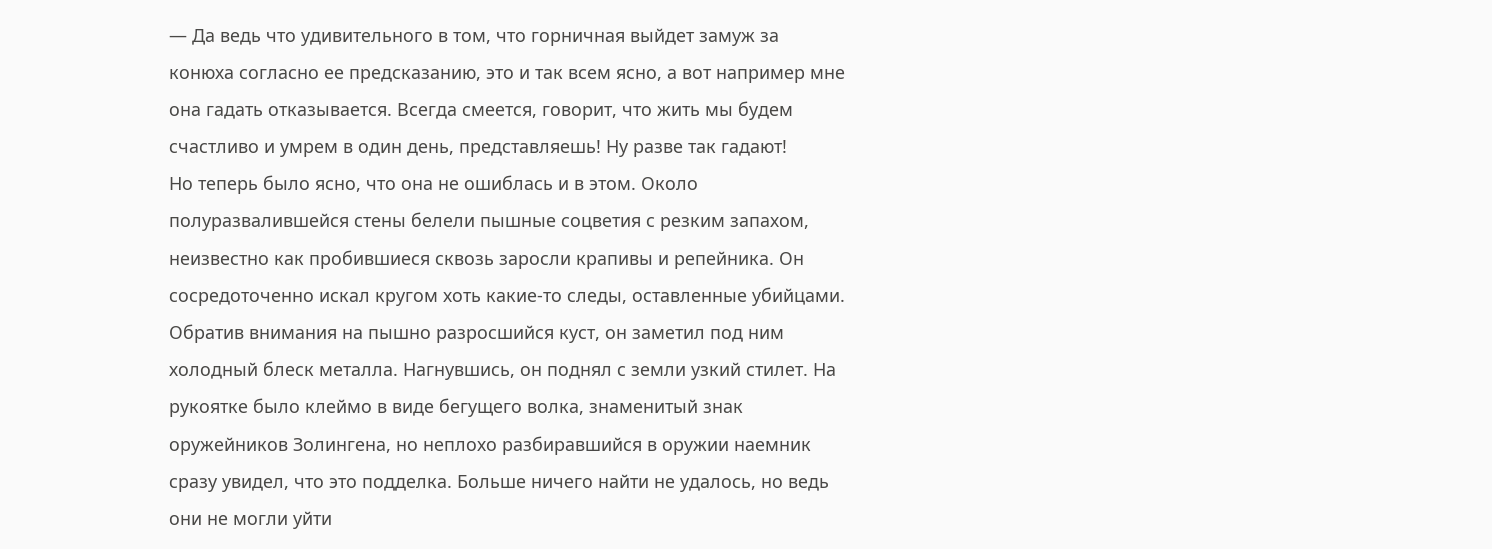— Да ведь что удивительного в том, что горничная выйдет замуж за конюха согласно ее предсказанию, это и так всем ясно, а вот например мне она гадать отказывается. Всегда смеется, говорит, что жить мы будем счастливо и умрем в один день, представляешь! Ну разве так гадают!
Но теперь было ясно, что она не ошиблась и в этом. Около полуразвалившейся стены белели пышные соцветия с резким запахом, неизвестно как пробившиеся сквозь заросли крапивы и репейника. Он сосредоточенно искал кругом хоть какие-то следы, оставленные убийцами. Обратив внимания на пышно разросшийся куст, он заметил под ним холодный блеск металла. Нагнувшись, он поднял с земли узкий стилет. На рукоятке было клеймо в виде бегущего волка, знаменитый знак оружейников Золингена, но неплохо разбиравшийся в оружии наемник сразу увидел, что это подделка. Больше ничего найти не удалось, но ведь они не могли уйти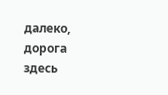далеко, дорога здесь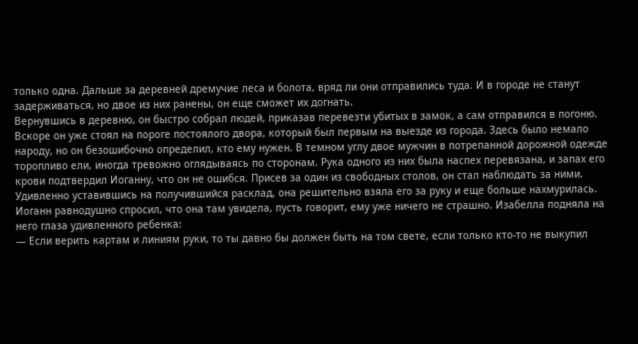только одна. Дальше за деревней дремучие леса и болота, вряд ли они отправились туда. И в городе не станут задерживаться, но двое из них ранены, он еще сможет их догнать.
Вернувшись в деревню, он быстро собрал людей, приказав перевезти убитых в замок, а сам отправился в погоню. Вскоре он уже стоял на пороге постоялого двора, который был первым на выезде из города. Здесь было немало народу, но он безошибочно определил, кто ему нужен. В темном углу двое мужчин в потрепанной дорожной одежде торопливо ели, иногда тревожно оглядываясь по сторонам. Рука одного из них была наспех перевязана, и запах его крови подтвердил Иоганну, что он не ошибся. Присев за один из свободных столов, он стал наблюдать за ними.
Удивленно уставившись на получившийся расклад, она решительно взяла его за руку и еще больше нахмурилась. Иоганн равнодушно спросил, что она там увидела, пусть говорит, ему уже ничего не страшно. Изабелла подняла на него глаза удивленного ребенка:
— Если верить картам и линиям руки, то ты давно бы должен быть на том свете, если только кто-то не выкупил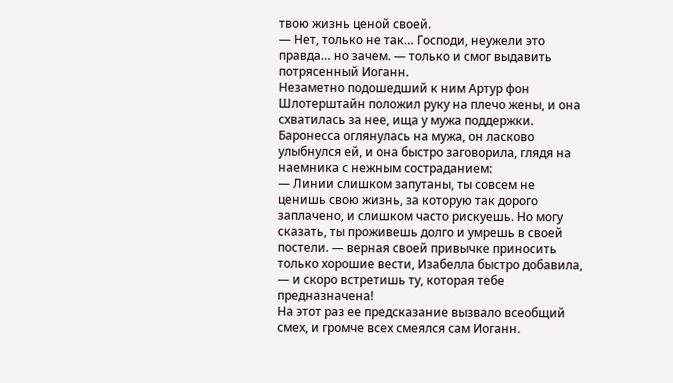твою жизнь ценой своей.
— Нет, только не так… Господи, неужели это правда… но зачем. — только и смог выдавить потрясенный Иоганн.
Незаметно подошедший к ним Артур фон Шлотерштайн положил руку на плечо жены, и она схватилась за нее, ища у мужа поддержки. Баронесса оглянулась на мужа, он ласково улыбнулся ей, и она быстро заговорила, глядя на наемника с нежным состраданием:
— Линии слишком запутаны, ты совсем не ценишь свою жизнь, за которую так дорого заплачено, и слишком часто рискуешь. Но могу сказать, ты проживешь долго и умрешь в своей постели. — верная своей привычке приносить только хорошие вести, Изабелла быстро добавила, — и скоро встретишь ту, которая тебе предназначена!
На этот раз ее предсказание вызвало всеобщий смех, и громче всех смеялся сам Иоганн.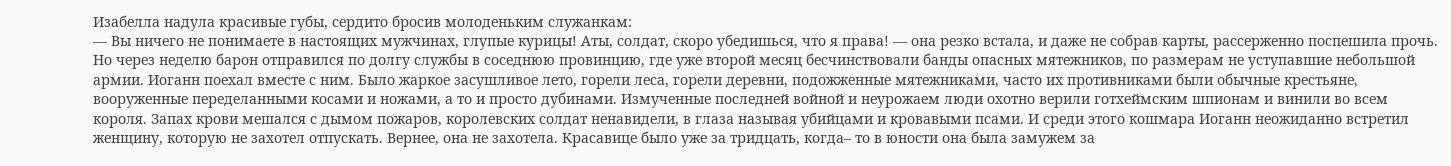Изабелла надула красивые губы, сердито бросив молоденьким служанкам:
— Вы ничего не понимаете в настоящих мужчинах, глупые курицы! Аты, солдат, скоро убедишься, что я права! — она резко встала, и даже не собрав карты, рассерженно поспешила прочь.
Но через неделю барон отправился по долгу службы в соседнюю провинцию, где уже второй месяц бесчинствовали банды опасных мятежников, по размерам не уступавшие небольшой армии. Иоганн поехал вместе с ним. Было жаркое засушливое лето, горели леса, горели деревни, подожженные мятежниками, часто их противниками были обычные крестьяне, вооруженные переделанными косами и ножами, а то и просто дубинами. Измученные последней войной и неурожаем люди охотно верили готхеймским шпионам и винили во всем короля. Запах крови мешался с дымом пожаров, королевских солдат ненавидели, в глаза называя убийцами и кровавыми псами. И среди этого кошмара Иоганн неожиданно встретил женщину, которую не захотел отпускать. Вернее, она не захотела. Красавице было уже за тридцать, когда– то в юности она была замужем за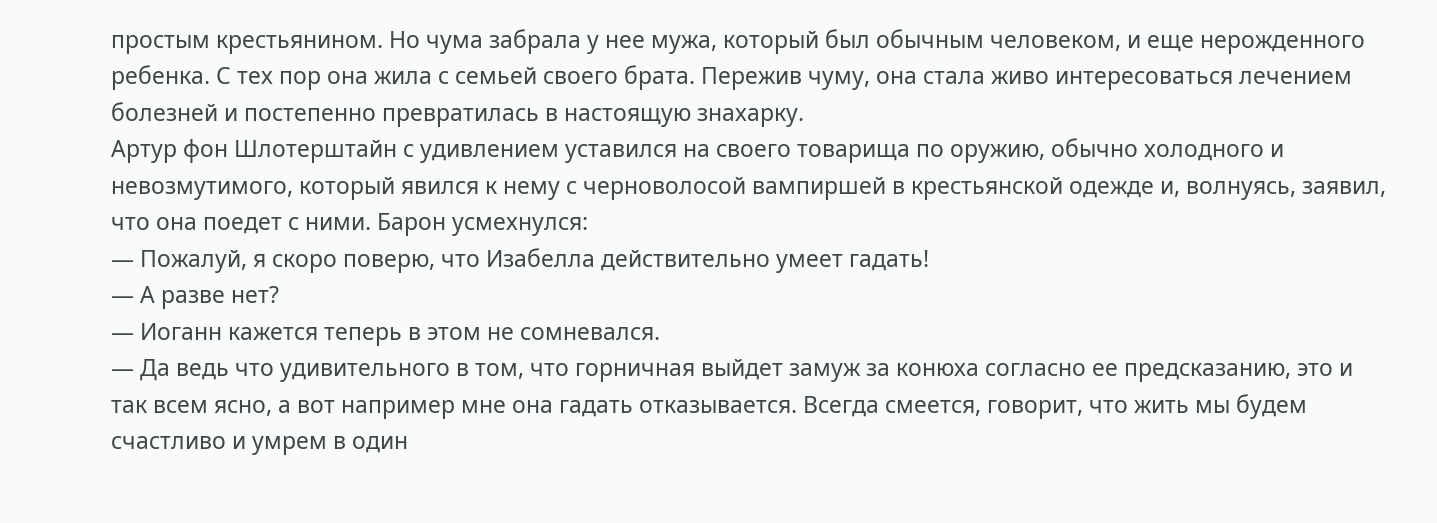простым крестьянином. Но чума забрала у нее мужа, который был обычным человеком, и еще нерожденного ребенка. С тех пор она жила с семьей своего брата. Пережив чуму, она стала живо интересоваться лечением болезней и постепенно превратилась в настоящую знахарку.
Артур фон Шлотерштайн с удивлением уставился на своего товарища по оружию, обычно холодного и невозмутимого, который явился к нему с черноволосой вампиршей в крестьянской одежде и, волнуясь, заявил, что она поедет с ними. Барон усмехнулся:
— Пожалуй, я скоро поверю, что Изабелла действительно умеет гадать!
— А разве нет?
— Иоганн кажется теперь в этом не сомневался.
— Да ведь что удивительного в том, что горничная выйдет замуж за конюха согласно ее предсказанию, это и так всем ясно, а вот например мне она гадать отказывается. Всегда смеется, говорит, что жить мы будем счастливо и умрем в один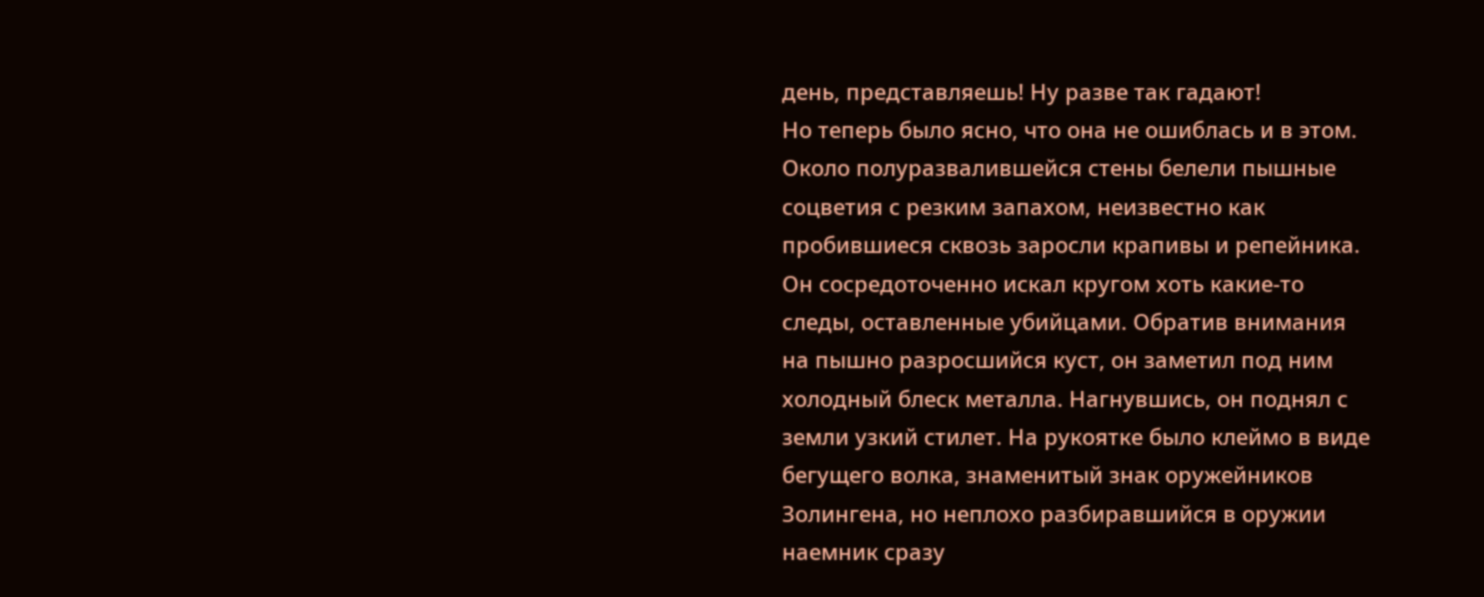день, представляешь! Ну разве так гадают!
Но теперь было ясно, что она не ошиблась и в этом. Около полуразвалившейся стены белели пышные соцветия с резким запахом, неизвестно как пробившиеся сквозь заросли крапивы и репейника. Он сосредоточенно искал кругом хоть какие-то следы, оставленные убийцами. Обратив внимания на пышно разросшийся куст, он заметил под ним холодный блеск металла. Нагнувшись, он поднял с земли узкий стилет. На рукоятке было клеймо в виде бегущего волка, знаменитый знак оружейников Золингена, но неплохо разбиравшийся в оружии наемник сразу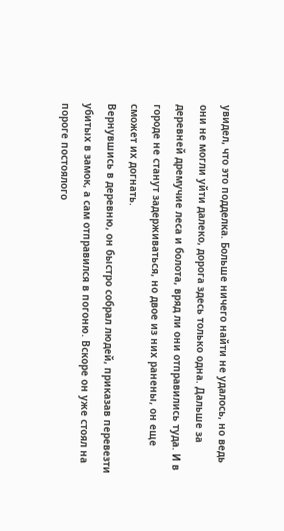увидел, что это подделка. Больше ничего найти не удалось, но ведь они не могли уйти далеко, дорога здесь только одна. Дальше за деревней дремучие леса и болота, вряд ли они отправились туда. И в городе не станут задерживаться, но двое из них ранены, он еще сможет их догнать.
Вернувшись в деревню, он быстро собрал людей, приказав перевезти убитых в замок, а сам отправился в погоню. Вскоре он уже стоял на пороге постоялого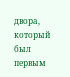двора, который был первым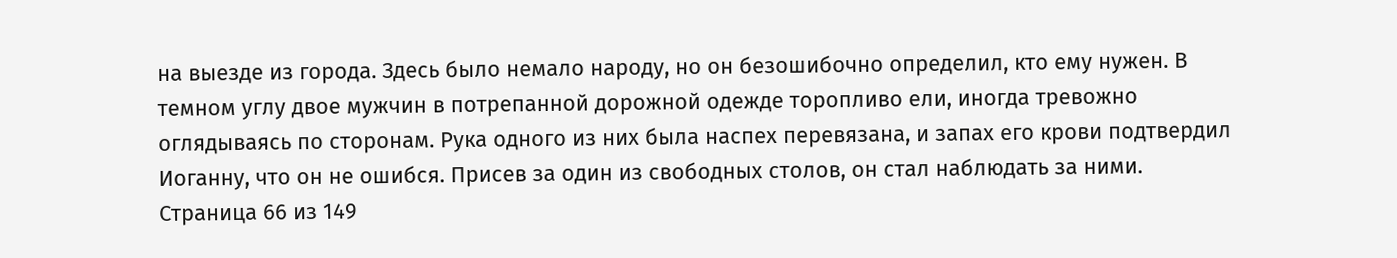на выезде из города. Здесь было немало народу, но он безошибочно определил, кто ему нужен. В темном углу двое мужчин в потрепанной дорожной одежде торопливо ели, иногда тревожно оглядываясь по сторонам. Рука одного из них была наспех перевязана, и запах его крови подтвердил Иоганну, что он не ошибся. Присев за один из свободных столов, он стал наблюдать за ними.
Страница 66 из 149